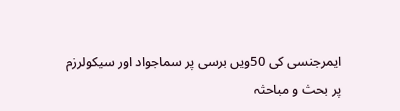ایمرجنسی کی 50ویں برسی پر سماجواد اور سیکولرزم پر بحث و مباحثہ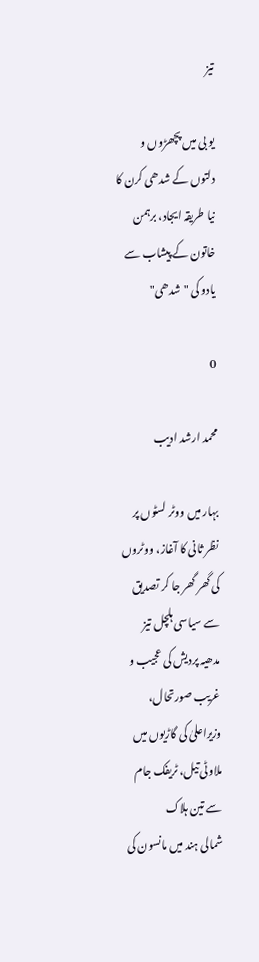تیز

یو بی میں پچھڑوں و دلتوں کے شدھی کرن کا نیا طریقہ ایجاد، برہمن خاتون کے پیشاب سے یادو کی "شدھی"

0

محمد ارشد ادیب

بہار میں ووٹر لسٹوں پر نظر ثانی کا آغاز، ووٹروں کی گھر گھر جا کر تصدیق سے سیاسی ہلچل تیز
مدھیہ پردیش کی عجیب و غریب صورتحال، وزیراعلیٰ کی گاڑیوں میں ملاوٹی تیل، ٹریفک جام سے تین ہلاک
شمالی ہند میں مانسون کی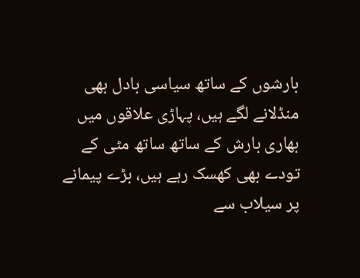بارشوں کے ساتھ سیاسی بادل بھی منڈلانے لگے ہیں، پہاڑی علاقوں میں بھاری بارش کے ساتھ ساتھ مٹی کے تودے بھی کھسک رہے ہیں، بڑے پیمانے پر سیلاب سے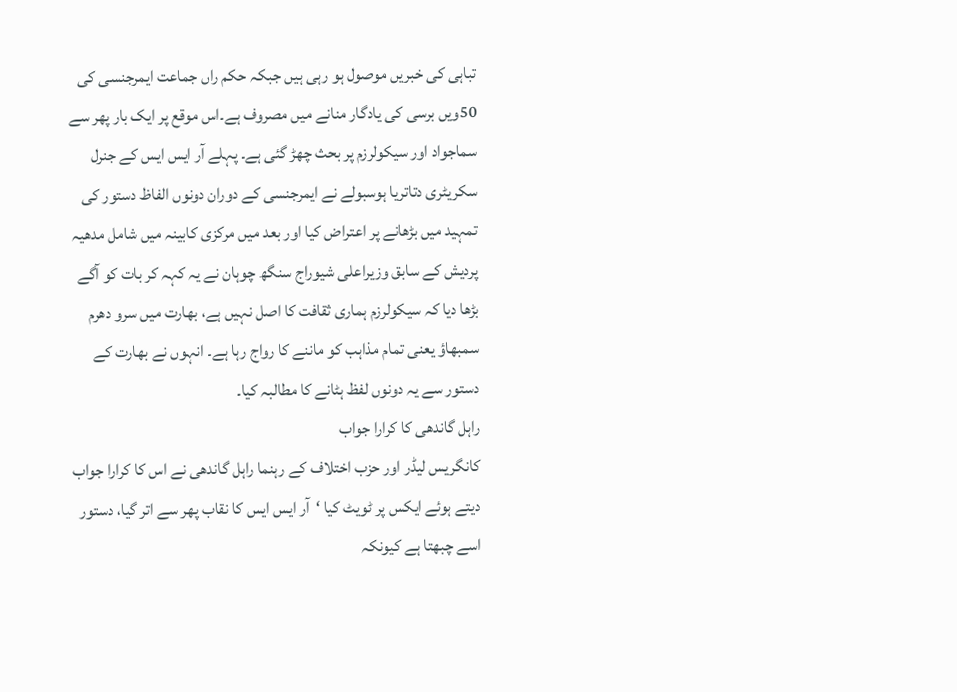تباہی کی خبریں موصول ہو رہی ہیں جبکہ حکم راں جماعت ایمرجنسی کی 50ویں برسی کی یادگار منانے میں مصروف ہے۔اس موقع پر ایک بار پھر سے سماجواد اور سیکولرزم پر بحث چھڑ گئی ہے۔ پہلے آر ایس ایس کے جنرل سکریٹری دتاتریا ہوسبولے نے ایمرجنسی کے دوران دونوں الفاظ دستور کی تمہید میں بڑھانے پر اعتراض کیا اور بعد میں مرکزی کابینہ میں شامل مدھیہ پردیش کے سابق وزیراعلی شیوراج سنگھ چوہان نے یہ کہہ کر بات کو آگے بڑھا دیا کہ سیکولرزم ہماری ثقافت کا اصل نہیں ہے، بھارت میں سرو دھرم سمبھاؤ یعنی تمام مذاہب کو ماننے کا رواج رہا ہے۔ انہوں نے بھارت کے دستور سے یہ دونوں لفظ ہٹانے کا مطالبہ کیا۔
راہل گاندھی کا کرارا جواب
کانگریس لیڈر اور حزب اختلاف کے رہنما راہل گاندھی نے اس کا کرارا جواب دیتے ہوئے ایکس پر ٹویٹ کیا ‘آر ایس ایس کا نقاب پھر سے اتر گیا، دستور اسے چبھتا ہے کیونکہ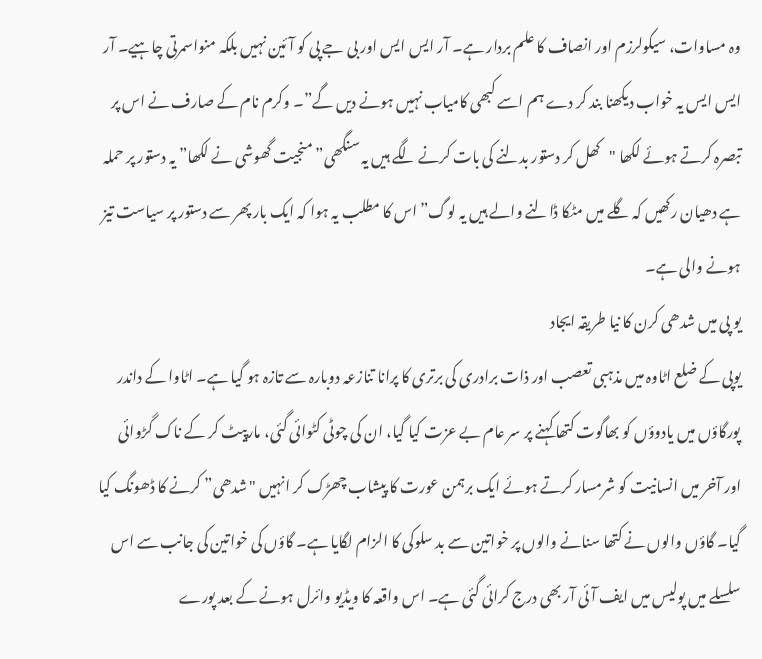وہ مساوات، سیکولرزم اور انصاف کا علم بردار ہے۔ آر ایس ایس اور بی جے پی کو آئین نہیں بلکہ منواسمرتی چاہیے۔ آر ایس ایس یہ خواب دیکھنا بند کر دے ہم اسے کبھی کامیاب نہیں ہونے دیں گے”۔ وکرم نام کے صارف نے اس پر تبصرہ کرتے ہوئے لکھا "کھل کر دستور بدلنے کی بات کرنے لگے ہیں یہ سنگھی” منجیت گھوشی نے لکھا” یہ دستور پر حملہ ہے دھیان رکھیں کہ گلے میں مٹکا ڈالنے والے ہیں یہ لوگ” اس کا مطلب یہ ہوا کہ ایک بار پھر سے دستور پر سیاست تیز ہونے والی ہے۔
یو پی میں شدھی کرن کا نیا طریقہ ایجاد
یوپی کے ضلع اٹاوہ میں مذہبی تعصب اور ذات برادری کی برتری کا پرانا تنازعہ دوبارہ سے تازہ ہو گیا ہے۔ اٹاوا کے داندر پورگاؤں میں یادوؤں کو بھاگوت کتھا کہنے پر سر عام بے عزت کیا گیا، ان کی چوٹی کٹوائی گئی، مارپیٹ کر کے ناک گڑوائی اور آخر میں انسانیت کو شرمسار کرتے ہوئے ایک برہمن عورت کا پیشاب چھڑک کر انہیں "شدھی” کرنے کا ڈھونگ کیا گیا۔ گاؤں والوں نے کتھا سنانے والوں پر خواتین سے بد سلوکی کا الزام لگایا ہے۔ گاؤں کی خواتین کی جانب سے اس سلسلے میں پولیس میں ایف آئی آر بھی درج کرائی گئی ہے۔ اس واقعہ کا ویڈیو وائرل ہونے کے بعد پورے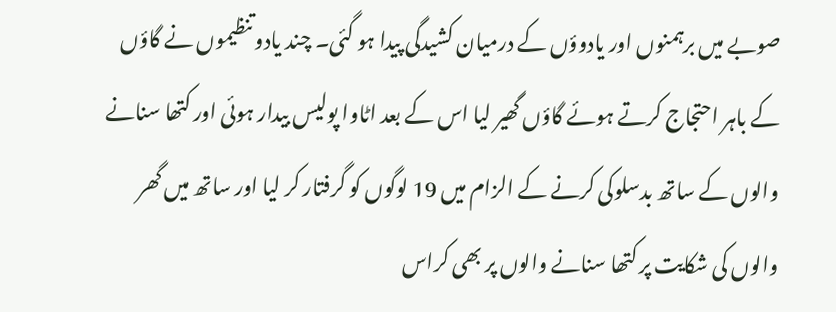صوبے میں برہمنوں اور یادوؤں کے درمیان کشیدگی پیدا ہو گئی۔ چند یادو تنظیموں نے گاؤں کے باہر احتجاج کرتے ہوئے گاؤں گھیر لیا اس کے بعد اٹاوا پولیس بیدار ہوئی اور کتھا سنانے والوں کے ساتھ بدسلوکی کرنے کے الزام میں 19 لوگوں کو گرفتار کر لیا اور ساتھ میں گھر والوں کی شکایت پر کتھا سنانے والوں پر بھی کراس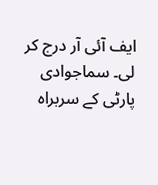ایف آئی آر درج کر لی۔ سماجوادی پارٹی کے سربراہ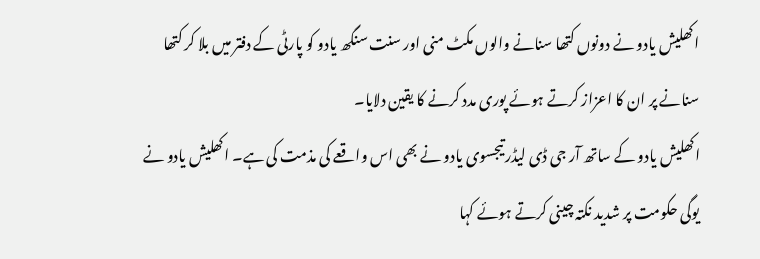اکھلیش یادو نے دونوں کتھا سنانے والوں مکٹ منی اور سنت سنگھ یادو کو پارٹی کے دفتر میں بلا کر کتھا سنانے پر ان کا اعزاز کرتے ہوئے پوری مدد کرنے کا یقین دلایا۔
اکھلیش یادو کے ساتھ آر جی ڈی لیڈر تیجسوی یادو نے بھی اس واقعے کی مذمت کی ہے۔ اکھلیش یادو نے یوگی حکومت پر شدید نکتہ چینی کرتے ہوئے کہا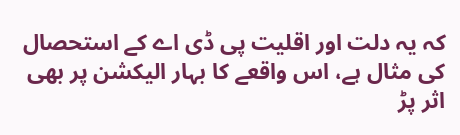کہ یہ دلت اور اقلیت پی ڈی اے کے استحصال کی مثال ہے، اس واقعے کا بہار الیکشن پر بھی اثر پڑ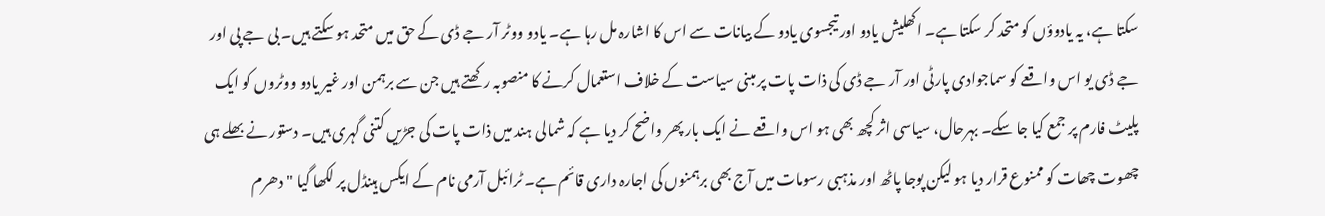سکتا ہے، یہ یادوؤں کو متحد کر سکتا ہے۔ اکھلیش یادو اور تیجسوی یادو کے بیانات سے اس کا اشارہ مل رہا ہے۔ یادو ووٹر آر جے ڈی کے حق میں متحد ہو سکتے ہیں۔ بی جے پی اور جے ڈی یو اس واقعے کو سماجوادی پارٹی اور آر جے ڈی کی ذات پات پر مبنی سیاست کے خلاف استعمال کرنے کا منصوبہ رکھتے ہیں جن سے برہمن اور غیر یادو ووٹروں کو ایک پلیٹ فارم پر جمع کیا جا سکے۔ بہرحال، سیاسی اثر کچھ بھی ہو اس واقعے نے ایک بار پھر واضح کر دیا ہے کہ شمالی ہند میں ذات پات کی جڑیں کتنی گہری ہیں۔ دستور نے بھلے ہی چھوت چھات کو ممنوع قرار دیا ہو لیکن پوجا پاٹھ اور مذہبی رسومات میں آج بھی برہمنوں کی اجارہ داری قائم ہے۔ ٹرائبل آرمی نام کے ایکس ہینڈل پر لکھا گیا "دھرم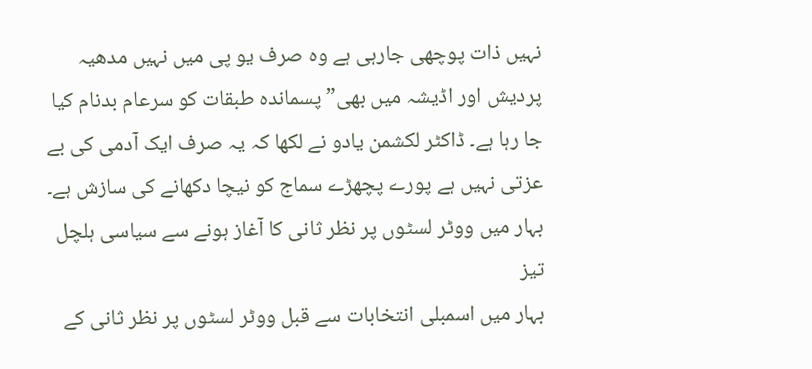نہیں ذات پوچھی جارہی ہے وہ صرف یو پی میں نہیں مدھیہ پردیش اور اڈیشہ میں بھی” پسماندہ طبقات کو سرعام بدنام کیا جا رہا ہے۔ ڈاکٹر لکشمن یادو نے لکھا کہ یہ صرف ایک آدمی کی بے عزتی نہیں ہے پورے پچھڑے سماج کو نیچا دکھانے کی سازش ہے۔
بہار میں ووٹر لسٹوں پر نظر ثانی کا آغاز ہونے سے سیاسی ہلچل تیز
بہار میں اسمبلی انتخابات سے قبل ووٹر لسٹوں پر نظر ثانی کے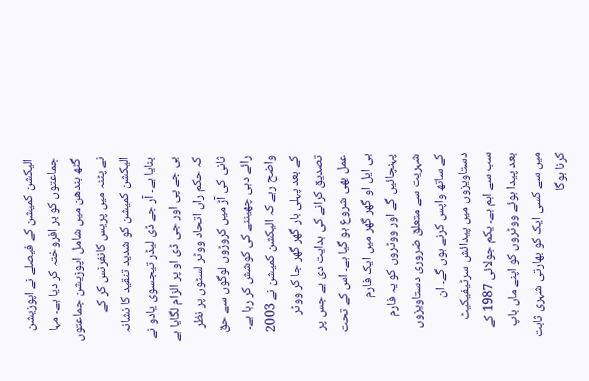الیکشن کمیشن کے فیصلے نے اپوزیشن جماعتوں کو بر افروختہ کر دیا ہے۔ مہا گٹھ بندھن میں شامل اپوزیشن جماعتوں نے پٹنہ میں پریس کانفرنس کر کے الیکشن کمیشن کو شدید تنقید کا نشانہ بنایا ہے۔ آر جے ڈی لیڈر تیجسوی یادو نے بی جے پی اور جی ڈی او پر الزام لگایا ہے کہ حکم راں اتحاد ووٹر لسٹوں پر نظر ثانی کی آڑ میں کروڑوں لوگوں سے حق رائے دہی چھیننے کی کوشش کر رہا ہے۔ واضح رہے کہ الیکشن کمیشن نے 2003 کے بعد پہلی بار گھر گھر جا کر ووٹر تصدیق کرانے کی ہدایت دی ہے جس پر عمل بھی شروع ہو گیا ہے۔ اس کے تحت بی ایل او گھر گھر میں ایک فارم پہنچائیں گے اور ووٹروں کو یہ فارم شہریت سے متعلق ضروری دستاویزوں کے ساتھ واپس کرنے ہوں گے۔ ان دستاویزوں میں پیدائش سرٹیفیکیٹ سب سے اہم ہے۔ یکم جولائی 1987 کے بعد پیدا ہوئے ووٹروں کو اپنے ماں باپ میں سے کسی ایک کو بھارتی شہری ثابت کرنا ہوگا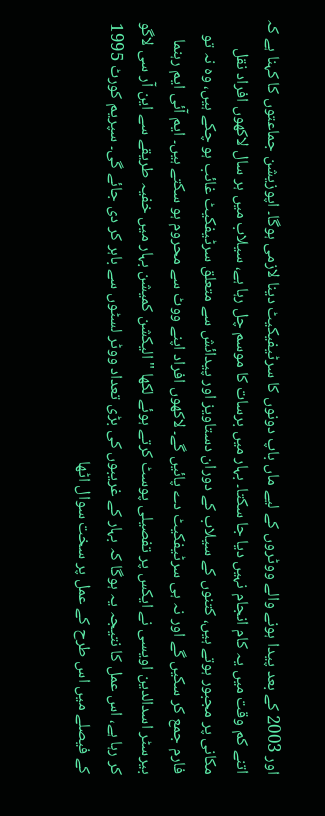اور 2003 کے بعد پیدا ہونے والے ووٹروں کے لیے ماں باپ دونوں کا سرٹیفیکیٹ دینا لازمی ہوگا۔ اپوزیشن جماعتوں کا کہنا ہے کہ اتنے کم وقت میں یہ کام انجام نہیں دیا جا سکتا۔ بہار میں برسات کا موسم چل رہا ہے، سیلاب میں ہر سال لاکھوں افراد نقل مکانی پر مجبور ہوتے ہیں، کتنوں کے سیلاب کے دوران دستاویز اور پیدائش سے متعلق سرٹیفکیٹ غائب ہو چکے ہیں، وہ نہ تو فارم جمع کر سکیں گے اور نہ ہی سرٹیفکیٹ دے پائیں گے۔ لاکھوں افراد اپنے ووٹ سے محروم ہو سکتے ہیں۔ ایم آئی ایم رہنما بیرسٹر اسدالدین اویسی نے ایکس پر تفصیلی پوسٹ کرتے ہوئے لکھا "الیکشن کمیشن بہار میں خفیہ طریقے سے این آر سی لاگو کر رہا ہے، اس عمل کا نتیجہ یہ ہوگا کہ بہار کے غریبوں کی بڑی تعداد ووٹر لسٹوں سے باہر کر دی جائے گی۔ سپریم کورٹ 1995 کے فیصلے میں اس طرح کے عمل پر سخت سوال اٹھا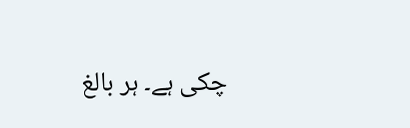چکی ہے۔ ہر بالغ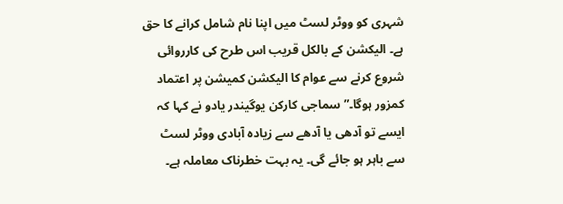شہری کو ووٹر لسٹ میں اپنا نام شامل کرانے کا حق ہے۔ الیکشن کے بالکل قریب اس طرح کی کارروائی شروع کرنے سے عوام کا الیکشن کمیشن پر اعتماد کمزور ہوگا۔” سماجی کارکن یوگیندر یادو نے کہا کہ ایسے تو آدھی یا آدھے سے زیادہ آبادی ووٹر لسٹ سے باہر ہو جائے گی۔ یہ بہت خطرناک معاملہ ہے۔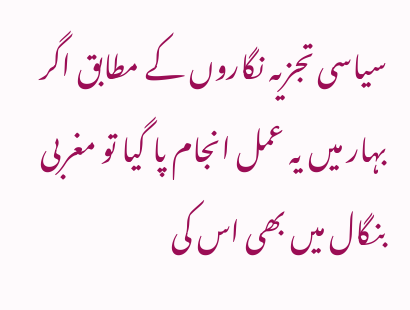سیاسی تجزیہ نگاروں کے مطابق اگر بہار میں یہ عمل انجام پا گیا تو مغربی بنگال میں بھی اس کی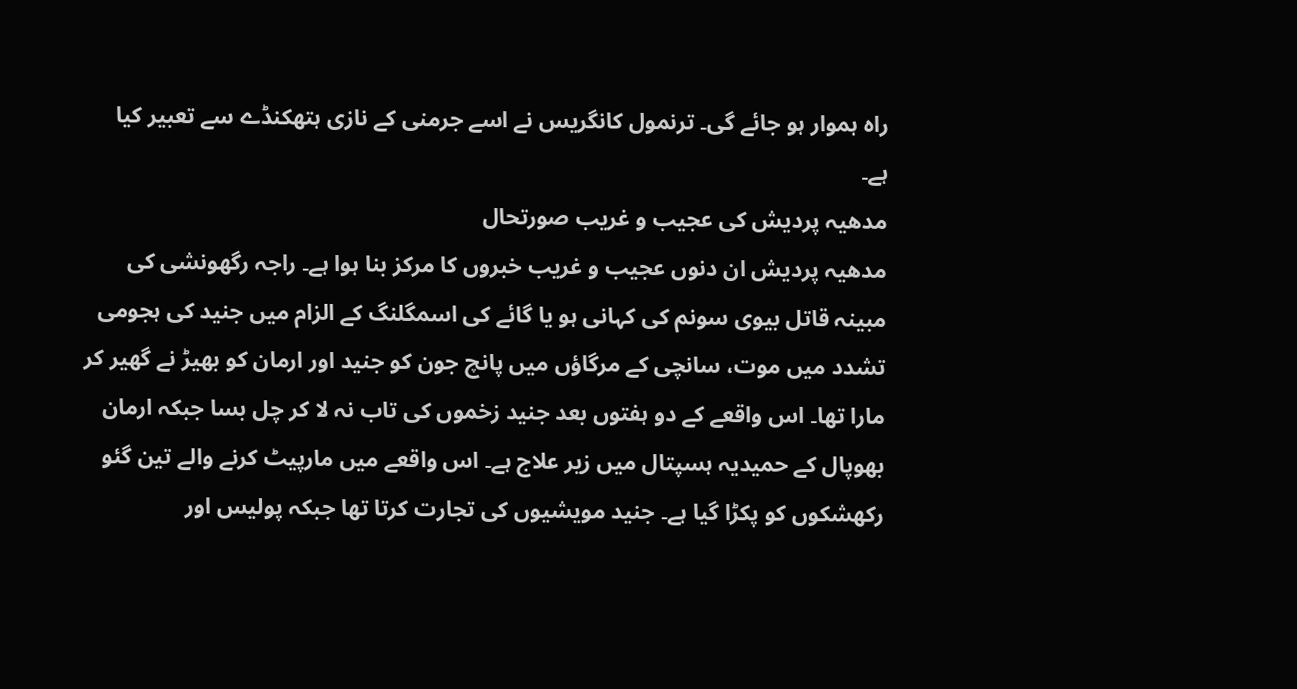راہ ہموار ہو جائے گی۔ ترنمول کانگریس نے اسے جرمنی کے نازی ہتھکنڈے سے تعبیر کیا ہے۔
مدھیہ پردیش کی عجیب و غریب صورتحال
مدھیہ پردیش ان دنوں عجیب و غریب خبروں کا مرکز بنا ہوا ہے۔ راجہ رگھونشی کی مبینہ قاتل بیوی سونم کی کہانی ہو یا گائے کی اسمگلنگ کے الزام میں جنید کی ہجومی تشدد میں موت، سانچی کے مرگاؤں میں پانچ جون کو جنید اور ارمان کو بھیڑ نے گھیر کر مارا تھا۔ اس واقعے کے دو ہفتوں بعد جنید زخموں کی تاب نہ لا کر چل بسا جبکہ ارمان بھوپال کے حمیدیہ ہسپتال میں زیر علاج ہے۔ اس واقعے میں مارپیٹ کرنے والے تین گئو رکھشکوں کو پکڑا گیا ہے۔ جنید مویشیوں کی تجارت کرتا تھا جبکہ پولیس اور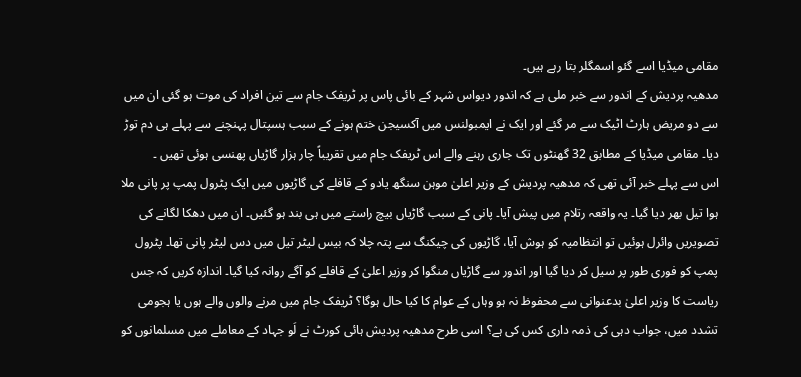مقامی میڈیا اسے گئو اسمگلر بتا رہے ہیں۔
مدھیہ پردیش کے اندور سے خبر ملی ہے کہ اندور دیواس شہر کے بائی پاس پر ٹریفک جام سے تین افراد کی موت ہو گئی ان میں سے دو مریض ہارٹ اٹیک سے مر گئے اور ایک نے ایمبولنس میں آکسیجن ختم ہونے کے سبب ہسپتال پہنچنے سے پہلے ہی دم توڑ دیا۔ مقامی میڈیا کے مطابق 32 گھنٹوں تک جاری رہنے والے اس ٹریفک جام میں تقریباً چار ہزار گاڑیاں پھنسی ہوئی تھیں ۔
اس سے پہلے خبر آئی تھی کہ مدھیہ پردیش کے وزیر اعلیٰ موہن سنگھ یادو کے قافلے کی گاڑیوں میں ایک پٹرول پمپ پر پانی ملا ہوا تیل بھر دیا گیا۔ یہ واقعہ رتلام میں پیش آیا۔ پانی کے سبب گاڑیاں بیچ راستے میں ہی بند ہو گئیں۔ ان میں دھکا لگانے کی تصویریں وائرل ہوئیں تو انتظامیہ کو ہوش آیا، گاڑیوں کی چیکنگ سے پتہ چلا کہ بیس لیٹر تیل میں دس لیٹر پانی تھا۔ پٹرول پمپ کو فوری طور پر سیل کر دیا گیا اور اندور سے گاڑیاں منگوا کر وزیر اعلیٰ کے قافلے کو آگے روانہ کیا گیا۔ اندازہ کریں کہ جس ریاست کا وزیر اعلیٰ بدعنوانی سے محفوظ نہ ہو وہاں کے عوام کا کیا حال ہوگا؟ ٹریفک جام میں مرنے والوں والے ہوں یا ہجومی تشدد میں، جواب دہی کی ذمہ داری کس کی ہے؟ اسی طرح مدھیہ پردیش ہائی کورٹ نے لَو جہاد کے معاملے میں مسلمانوں کو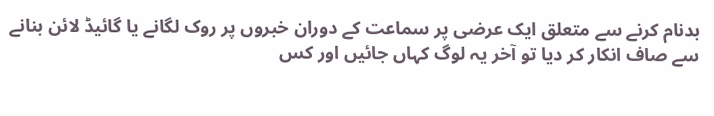بدنام کرنے سے متعلق ایک عرضی پر سماعت کے دوران خبروں پر روک لگانے یا گائیڈ لائن بنانے سے صاف انکار کر دیا تو آخر یہ لوگ کہاں جائیں اور کس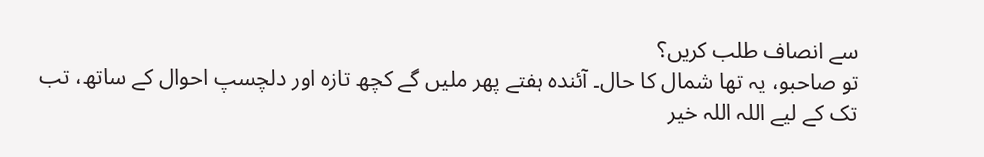سے انصاف طلب کریں؟
تو صاحبو، یہ تھا شمال کا حال۔ آئندہ ہفتے پھر ملیں گے کچھ تازہ اور دلچسپ احوال کے ساتھ، تب تک کے لیے اللہ اللہ خیر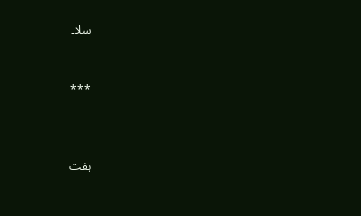سلا۔



***




ہفت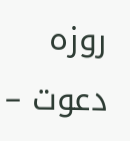روزہ دعوت –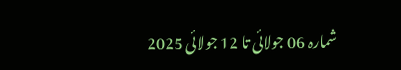شمارہ 06 جولائی تا 12 جولائی 2025